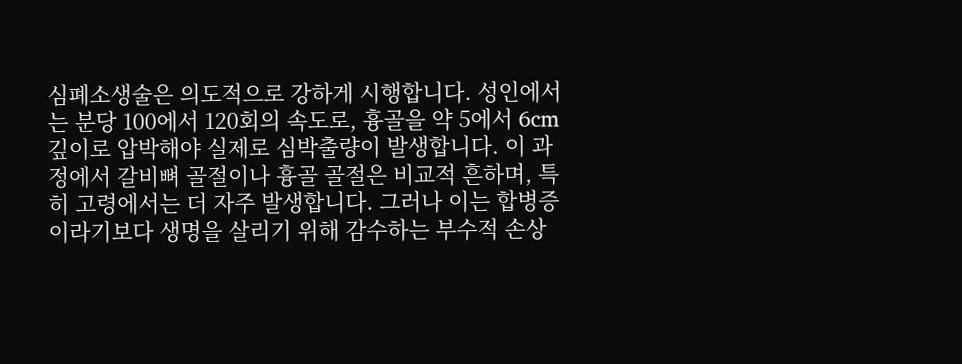심폐소생술은 의도적으로 강하게 시행합니다. 성인에서는 분당 100에서 120회의 속도로, 흉골을 약 5에서 6cm 깊이로 압박해야 실제로 심박출량이 발생합니다. 이 과정에서 갈비뼈 골절이나 흉골 골절은 비교적 흔하며, 특히 고령에서는 더 자주 발생합니다. 그러나 이는 합병증이라기보다 생명을 살리기 위해 감수하는 부수적 손상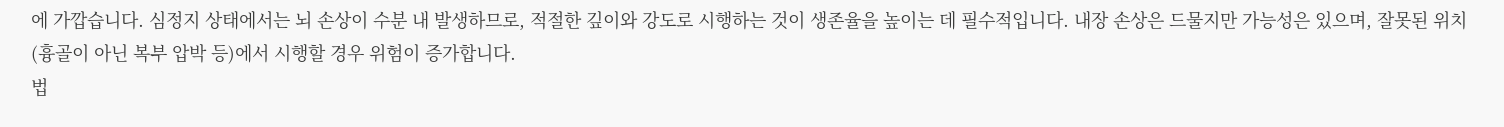에 가깝습니다. 심정지 상태에서는 뇌 손상이 수분 내 발생하므로, 적절한 깊이와 강도로 시행하는 것이 생존율을 높이는 데 필수적입니다. 내장 손상은 드물지만 가능성은 있으며, 잘못된 위치(흉골이 아닌 복부 압박 등)에서 시행할 경우 위험이 증가합니다.
법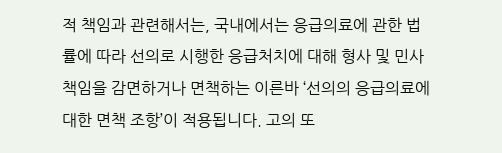적 책임과 관련해서는, 국내에서는 응급의료에 관한 법률에 따라 선의로 시행한 응급처치에 대해 형사 및 민사 책임을 감면하거나 면책하는 이른바 ‘선의의 응급의료에 대한 면책 조항’이 적용됩니다. 고의 또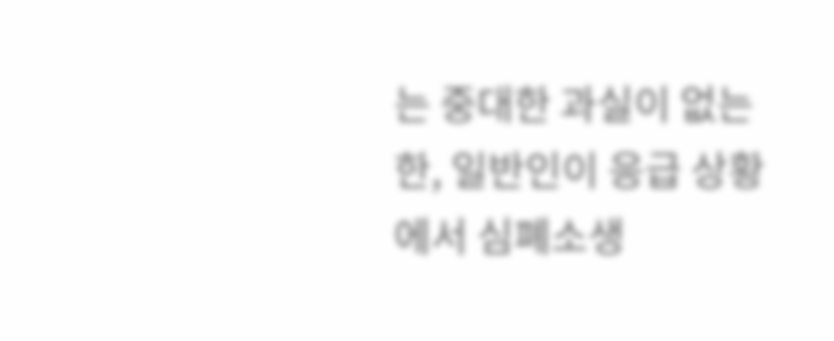는 중대한 과실이 없는 한, 일반인이 응급 상황에서 심폐소생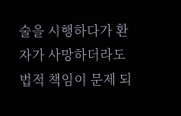술을 시행하다가 환자가 사망하더라도 법적 책임이 문제 되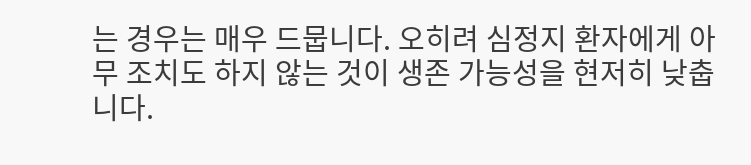는 경우는 매우 드뭅니다. 오히려 심정지 환자에게 아무 조치도 하지 않는 것이 생존 가능성을 현저히 낮춥니다.